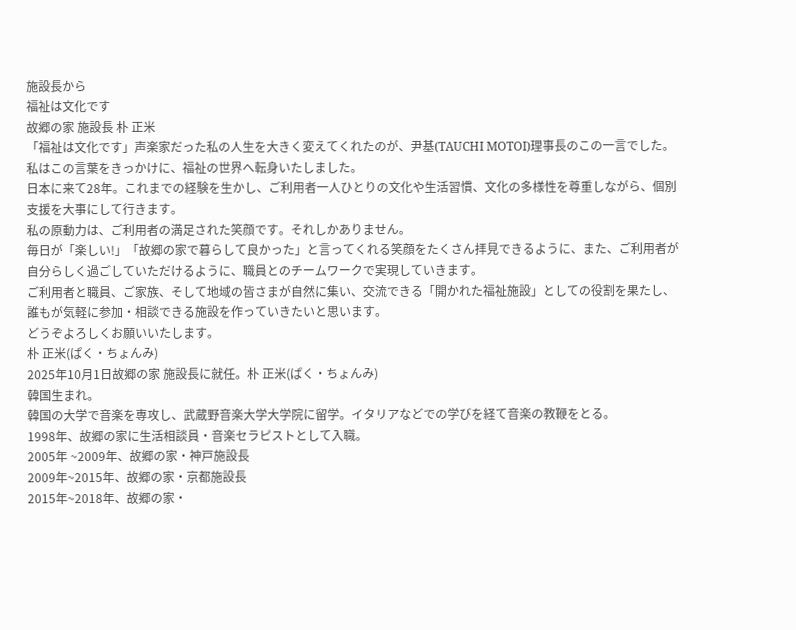施設長から
福祉は文化です
故郷の家 施設長 朴 正米
「福祉は文化です」声楽家だった私の人生を大きく変えてくれたのが、尹基(TAUCHI MOTOI)理事長のこの一言でした。私はこの言葉をきっかけに、福祉の世界へ転身いたしました。
日本に来て28年。これまでの経験を生かし、ご利用者一人ひとりの文化や生活習慣、文化の多様性を尊重しながら、個別支援を大事にして行きます。
私の原動力は、ご利用者の満足された笑顔です。それしかありません。
毎日が「楽しい!」「故郷の家で暮らして良かった」と言ってくれる笑顔をたくさん拝見できるように、また、ご利用者が自分らしく過ごしていただけるように、職員とのチームワークで実現していきます。
ご利用者と職員、ご家族、そして地域の皆さまが自然に集い、交流できる「開かれた福祉施設」としての役割を果たし、誰もが気軽に参加・相談できる施設を作っていきたいと思います。
どうぞよろしくお願いいたします。
朴 正米(ぱく・ちょんみ)
2025年10月1日故郷の家 施設長に就任。朴 正米(ぱく・ちょんみ)
韓国生まれ。
韓国の大学で音楽を専攻し、武蔵野音楽大学大学院に留学。イタリアなどでの学びを経て音楽の教鞭をとる。
1998年、故郷の家に生活相談員・音楽セラピストとして入職。
2005年 ~2009年、故郷の家・神戸施設長
2009年~2015年、故郷の家・京都施設長
2015年~2018年、故郷の家・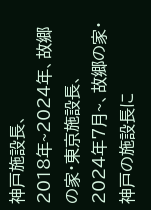神戸施設長、
2018年~2024年、故郷の家・東京施設長、
2024年7月~、故郷の家・神戸の施設長に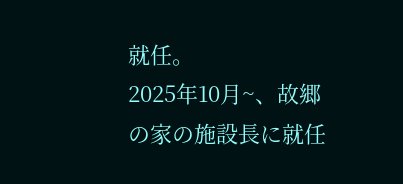就任。
2025年10月~、故郷の家の施設長に就任